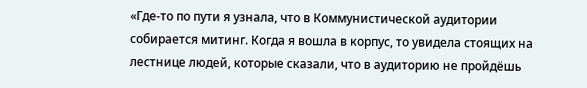«Где-то по пути я узнала, что в Коммунистической аудитории собирается митинг. Когда я вошла в корпус, то увидела стоящих на лестнице людей, которые сказали, что в аудиторию не пройдёшь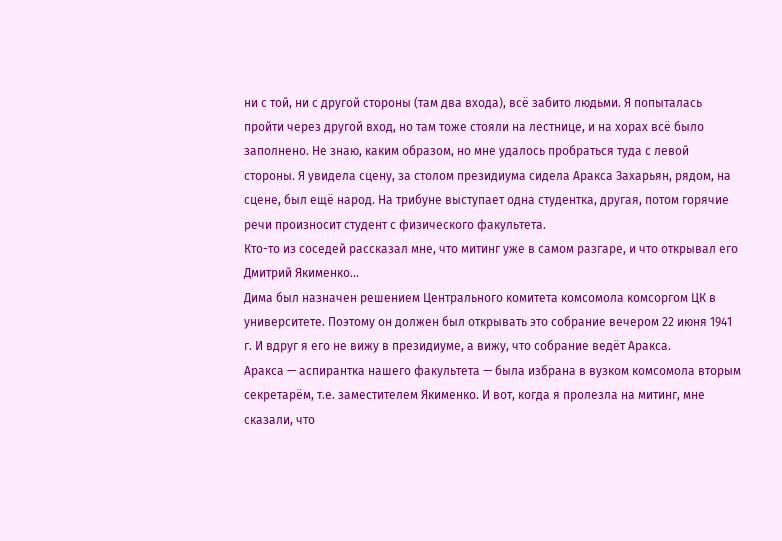ни с той, ни с другой стороны (там два входа), всё забито людьми. Я попыталась пройти через другой вход, но там тоже стояли на лестнице, и на хорах всё было заполнено. Не знаю, каким образом, но мне удалось пробраться туда с левой стороны. Я увидела сцену, за столом президиума сидела Аракса Захарьян, рядом, на сцене, был ещё народ. На трибуне выступает одна студентка, другая, потом горячие речи произносит студент с физического факультета.
Кто-то из соседей рассказал мне, что митинг уже в самом разгаре, и что открывал его Дмитрий Якименко...
Дима был назначен решением Центрального комитета комсомола комсоргом ЦК в университете. Поэтому он должен был открывать это собрание вечером 22 июня 1941 г. И вдруг я его не вижу в президиуме, а вижу, что собрание ведёт Аракса.
Аракса — аспирантка нашего факультета — была избрана в вузком комсомола вторым секретарём, т.е. заместителем Якименко. И вот, когда я пролезла на митинг, мне сказали, что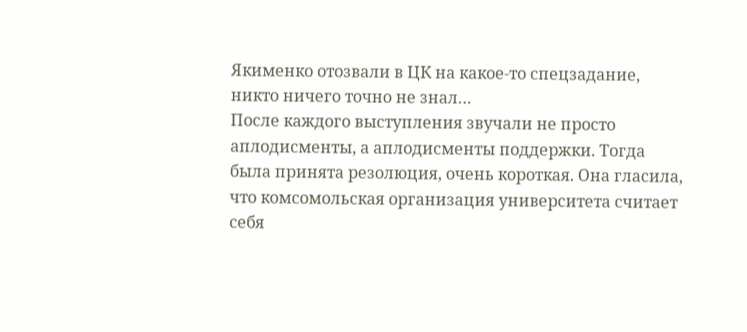Якименко отозвали в ЦК на какое-то спецзадание, никто ничего точно не знал…
После каждого выступления звучали не просто аплодисменты, а аплодисменты поддержки. Тогда была принята резолюция, очень короткая. Она гласила, что комсомольская организация университета считает себя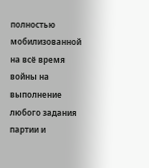полностью мобилизованной на всё время войны на выполнение любого задания партии и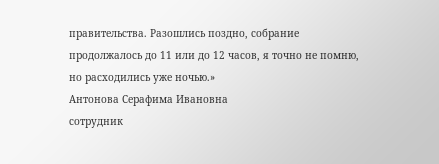правительства. Разошлись поздно, собрание продолжалось до 11 или до 12 часов, я точно не помню, но расходились уже ночью.»
Антонова Серафима Ивановна
сотрудник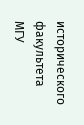исторического факультета МГУ